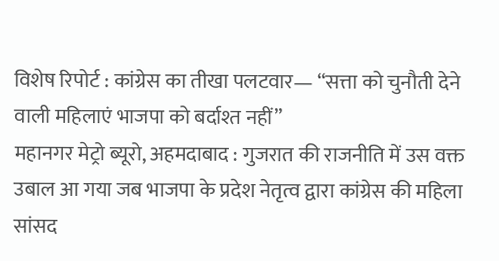विशेष रिपोर्ट : कांग्रेस का तीखा पलटवार— “सत्ता को चुनौती देने वाली महिलाएं भाजपा को बर्दाश्त नहीं”
महानगर मेट्रो ब्यूरो, अहमदाबाद : गुजरात की राजनीति में उस वक्त उबाल आ गया जब भाजपा के प्रदेश नेतृत्व द्वारा कांग्रेस की महिला सांसद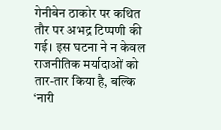गेनीबेन ठाकोर पर कथित तौर पर अभद्र टिप्पणी की गई। इस घटना ने न केवल राजनीतिक मर्यादाओं को तार-तार किया है, बल्कि ‘नारी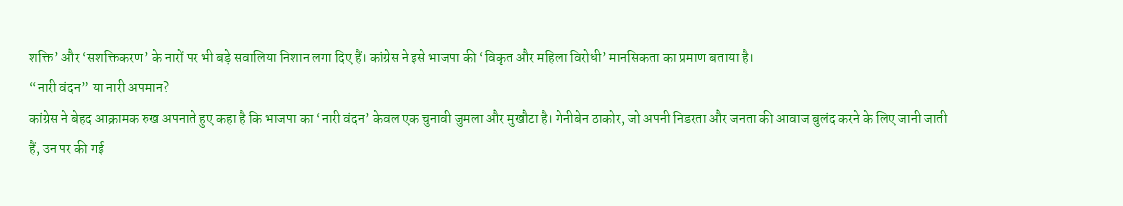शक्ति’ और ‘सशक्तिकरण’ के नारों पर भी बड़े सवालिया निशान लगा दिए हैं। कांग्रेस ने इसे भाजपा की ‘विकृत और महिला विरोधी’ मानसिकता का प्रमाण बताया है।
“नारी वंदन” या नारी अपमान?
कांग्रेस ने बेहद आक्रामक रुख अपनाते हुए कहा है कि भाजपा का ‘नारी वंदन’ केवल एक चुनावी जुमला और मुखौटा है। गेनीबेन ठाकोर, जो अपनी निडरता और जनता की आवाज बुलंद करने के लिए जानी जाती हैं, उन पर की गई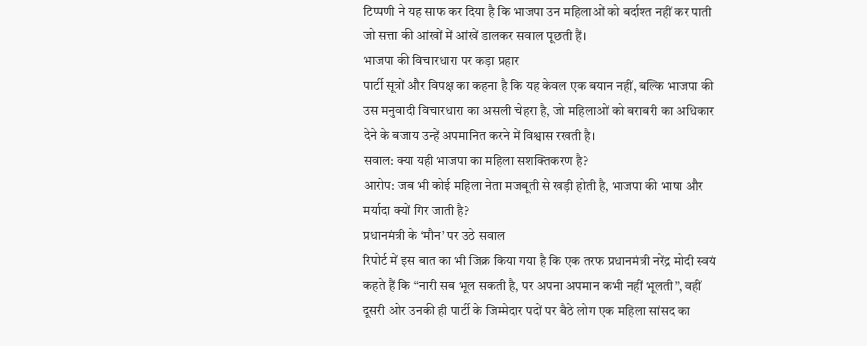टिप्पणी ने यह साफ कर दिया है कि भाजपा उन महिलाओं को बर्दाश्त नहीं कर पाती जो सत्ता की आंखों में आंखें डालकर सवाल पूछती हैं।
भाजपा की विचारधारा पर कड़ा प्रहार
पार्टी सूत्रों और विपक्ष का कहना है कि यह केवल एक बयान नहीं, बल्कि भाजपा की उस मनुवादी विचारधारा का असली चेहरा है, जो महिलाओं को बराबरी का अधिकार देने के बजाय उन्हें अपमानित करने में विश्वास रखती है।
सवाल: क्या यही भाजपा का महिला सशक्तिकरण है?
आरोप: जब भी कोई महिला नेता मजबूती से खड़ी होती है, भाजपा की भाषा और मर्यादा क्यों गिर जाती है?
प्रधानमंत्री के ‘मौन’ पर उठे सवाल
रिपोर्ट में इस बात का भी जिक्र किया गया है कि एक तरफ प्रधानमंत्री नरेंद्र मोदी स्वयं कहते हैं कि “नारी सब भूल सकती है, पर अपना अपमान कभी नहीं भूलती”, वहीं दूसरी ओर उनकी ही पार्टी के जिम्मेदार पदों पर बैठे लोग एक महिला सांसद का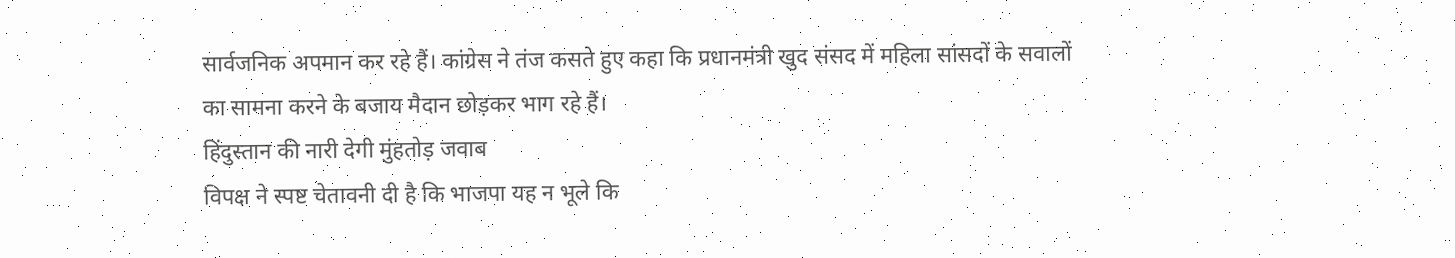सार्वजनिक अपमान कर रहे हैं। कांग्रेस ने तंज कसते हुए कहा कि प्रधानमंत्री खुद संसद में महिला सांसदों के सवालों का सामना करने के बजाय मैदान छोड़कर भाग रहे हैं।
हिंदुस्तान की नारी देगी मुंहतोड़ जवाब
विपक्ष ने स्पष्ट चेतावनी दी है कि भाजपा यह न भूले कि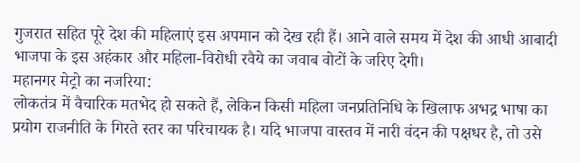गुजरात सहित पूरे देश की महिलाएं इस अपमान को देख रही हैं। आने वाले समय में देश की आधी आबादी भाजपा के इस अहंकार और महिला-विरोधी रवैये का जवाब वोटों के जरिए देगी।
महानगर मेट्रो का नजरिया:
लोकतंत्र में वैचारिक मतभेद हो सकते हैं, लेकिन किसी महिला जनप्रतिनिधि के खिलाफ अभद्र भाषा का प्रयोग राजनीति के गिरते स्तर का परिचायक है। यदि भाजपा वास्तव में नारी वंदन की पक्षधर है, तो उसे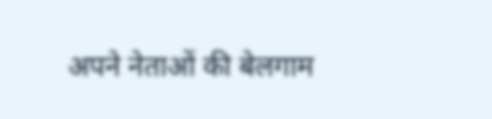अपने नेताओं की बेलगाम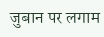जुबान पर लगाम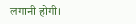लगानी होगी।